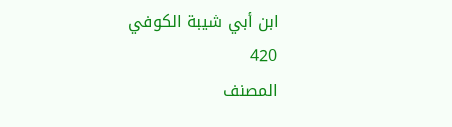ابن أبي شيبة الكوفي
420
المصنف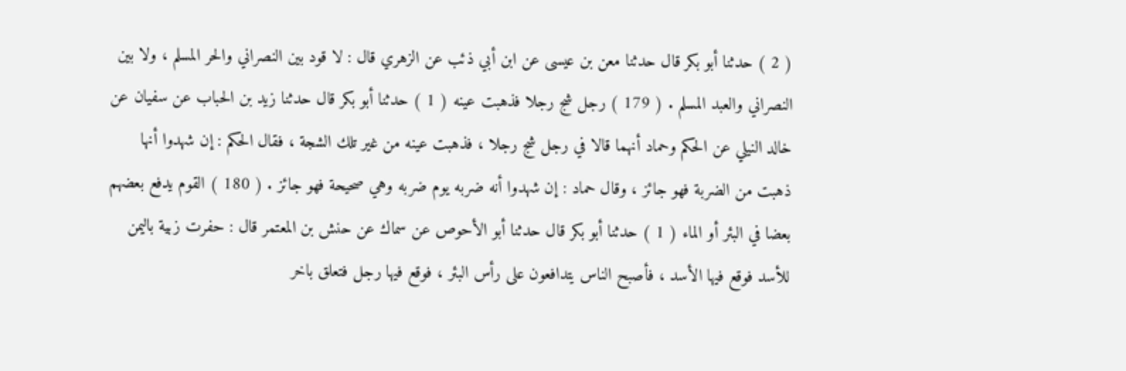( 2 ) حدثنا أبو بكر قال حدثنا معن بن عيسى عن ابن أبي ذئب عن الزهري قال : لا قود بين النصراني والحر المسلم ، ولا بين النصراني والعبد المسلم . ( 179 ) رجل شج رجلا فذهبت عينه ( 1 ) حدثنا أبو بكر قال حدثنا زيد بن الحباب عن سفيان عن خالد النيلي عن الحكم وحماد أنهما قالا في رجل شج رجلا ، فذهبت عينه من غير تلك الشجة ، فقال الحكم : إن شهدوا أنها ذهبت من الضربة فهو جائز ، وقال حماد : إن شهدوا أنه ضربه يوم ضربه وهي صحيحة فهو جائز . ( 180 ) القوم يدفع بعضهم بعضا في البئر أو الماء ( 1 ) حدثنا أبو بكر قال حدثنا أبو الأحوص عن سماك عن حنش بن المعتمر قال : حفرت زبية باليمن للأسد فوقع فيها الأسد ، فأصبح الناس يتدافعون على رأس البئر ، فوقع فيها رجل فتعلق باخر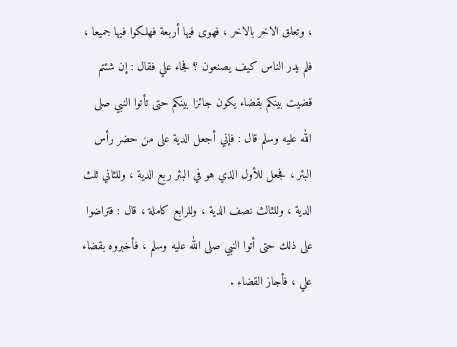، وتعلق الاخر بالاخر ، فهوى فيها أربعة فهلكوا فيها جميعا ، فلم يدر الناس كيف يصنعون ؟ فجاء علي فقال : إن شئتم قضيت بينكم بقضاء يكون جائزا بينكم حتى تأتوا النبي صلى الله عليه وسلم قال : فإني أجعل الدية على من حضر رأس البئر ، فجعل للأول الذي هو في البئر ربع الدية ، وللثاني ثلث الدية ، وللثالث نصف الدية ، وللرابع كاملة ، قال : فتراضوا على ذلك حتى أتوا النبي صلى الله عليه وسلم ، فأخبروه بقضاء علي ، فأجاز القضاء .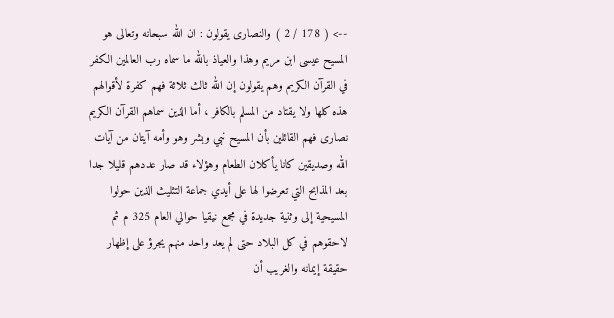--> ( 178 / 2 ) والنصارى يقولون : ان الله سبحانه وتعالى هو المسيح عيسى ابن مريم وهذا والعياذ بالله ما سماه رب العالمين الكفر في القرآن الكريم وهم يقولون إن الله ثالث ثلاثة فهم كفرة لأقوالهم هذه كلها ولا يقتاد من المسلم بالكافر ، أما الذين سماهم القرآن الكريم نصارى فهم القائلين بأن المسيح نبي وبشر وهو وأمه آيتان من آيات الله وصديقين كانا يأكلان الطعام وهؤلاء قد صار عددهم قليلا جدا بعد المذابح التي تعرضوا لها على أيدي جماعة التثليث الذين حولوا المسيحية إلى وثنية جديدة في مجمع نيقيا حوالي العام 325 م ثم لاحقوهم في كل البلاد حتى لم يعد واحد منهم يجرؤ على إظهار حقيقة إيمانه والغريب أن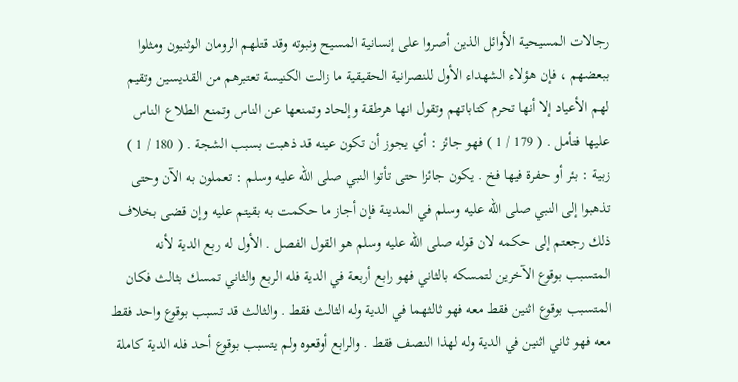رجالات المسيحية الأوائل الذين أصروا على إنسانية المسيح ونبوته وقد قتلهم الرومان الوثنيون ومثلوا ببعضهم ، فإن هؤلاء الشهداء الأول للنصرانية الحقيقية ما زالت الكنيسة تعتبرهم من القديسين وتقيم لهم الأعياد إلا أنها تحرم كتاباتهم وتقول انها هرطقة وإلحاد وتمنعها عن الناس وتمنع الطلاع الناس عليها فتأمل . ( 179 / 1 ) فهو جائز : أي يجوز أن تكون عينه قد ذهبت بسبب الشجة . ( 180 / 1 ) زبية : بئر أو حفرة فيها فخ . يكون جائزا حتى تأتوا النبي صلى الله عليه وسلم : تعملون به الآن وحتى تذهبوا إلى النبي صلى الله عليه وسلم في المدينة فإن أجاز ما حكمت به بقيتم عليه وإن قضى بخلاف ذلك رجعتم إلى حكمه لان قوله صلى الله عليه وسلم هو القول الفصل . الأول له ربع الدية لأنه المتسبب بوقوع الآخرين لتمسكه بالثاني فهو رابع أربعة في الدية فله الربع والثاني تمسك بثالث فكان المتسبب بوقوع اثنين فقط معه فهو ثالثهما في الدية وله الثالث فقط . والثالث قد تسبب بوقوع واحد فقط معه فهو ثاني اثنين في الدية وله لهذا النصف فقط . والرابع أوقعوه ولم يتسبب بوقوع أحد فله الدية كاملة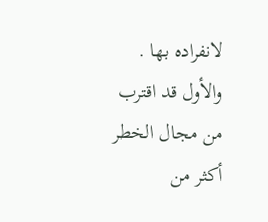لانفراده بها . والأول قد اقترب من مجال الخطر أكثر من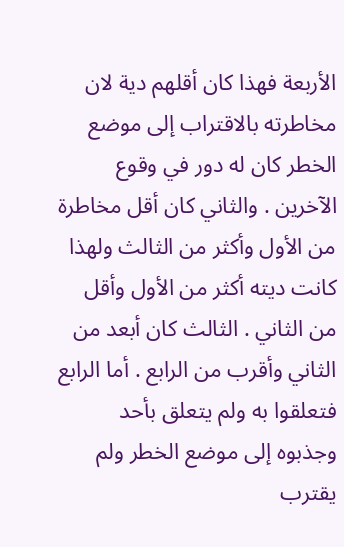الأربعة فهذا كان أقلهم دية لان مخاطرته بالاقتراب إلى موضع الخطر كان له دور في وقوع الآخرين . والثاني كان أقل مخاطرة من الأول وأكثر من الثالث ولهذا كانت ديته أكثر من الأول وأقل من الثاني . الثالث كان أبعد من الثاني وأقرب من الرابع . أما الرابع فتعلقوا به ولم يتعلق بأحد وجذبوه إلى موضع الخطر ولم يقترب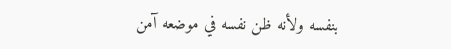بنفسه ولأنه ظن نفسه في موضعه آمن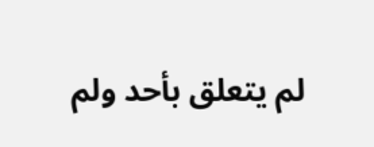لم يتعلق بأحد ولم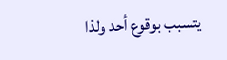يتسبب بوقوع أحد ولذا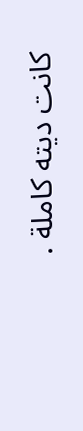كانت ديته كاملة .